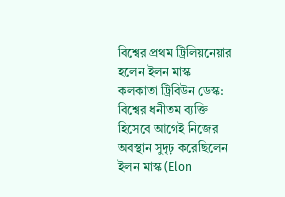বিশ্বের প্রথম ট্রিলিয়নেয়ার হলেন ইলন মাস্ক
কলকাতা ট্রিবিউন ডেস্ক: বিশ্বের ধনীতম ব্যক্তি হিসেবে আগেই নিজের অবস্থান সুদৃঢ় করেছিলেন ইলন মাস্ক (Elon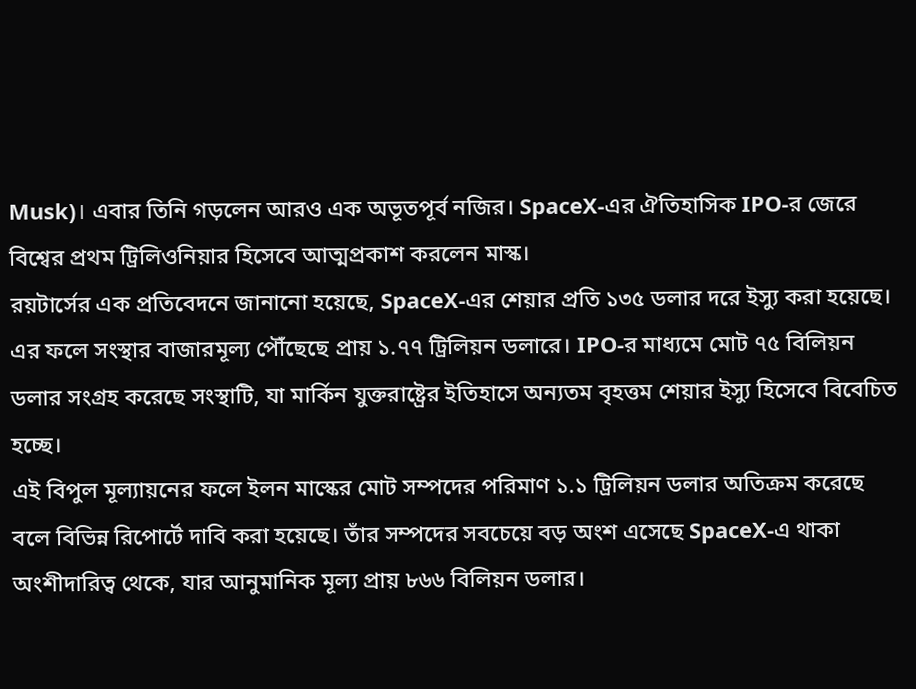Musk)। এবার তিনি গড়লেন আরও এক অভূতপূর্ব নজির। SpaceX-এর ঐতিহাসিক IPO-র জেরে বিশ্বের প্রথম ট্রিলিওনিয়ার হিসেবে আত্মপ্রকাশ করলেন মাস্ক।
রয়টার্সের এক প্রতিবেদনে জানানো হয়েছে, SpaceX-এর শেয়ার প্রতি ১৩৫ ডলার দরে ইস্যু করা হয়েছে। এর ফলে সংস্থার বাজারমূল্য পৌঁছেছে প্রায় ১.৭৭ ট্রিলিয়ন ডলারে। IPO-র মাধ্যমে মোট ৭৫ বিলিয়ন ডলার সংগ্রহ করেছে সংস্থাটি, যা মার্কিন যুক্তরাষ্ট্রের ইতিহাসে অন্যতম বৃহত্তম শেয়ার ইস্যু হিসেবে বিবেচিত হচ্ছে।
এই বিপুল মূল্যায়নের ফলে ইলন মাস্কের মোট সম্পদের পরিমাণ ১.১ ট্রিলিয়ন ডলার অতিক্রম করেছে বলে বিভিন্ন রিপোর্টে দাবি করা হয়েছে। তাঁর সম্পদের সবচেয়ে বড় অংশ এসেছে SpaceX-এ থাকা অংশীদারিত্ব থেকে, যার আনুমানিক মূল্য প্রায় ৮৬৬ বিলিয়ন ডলার।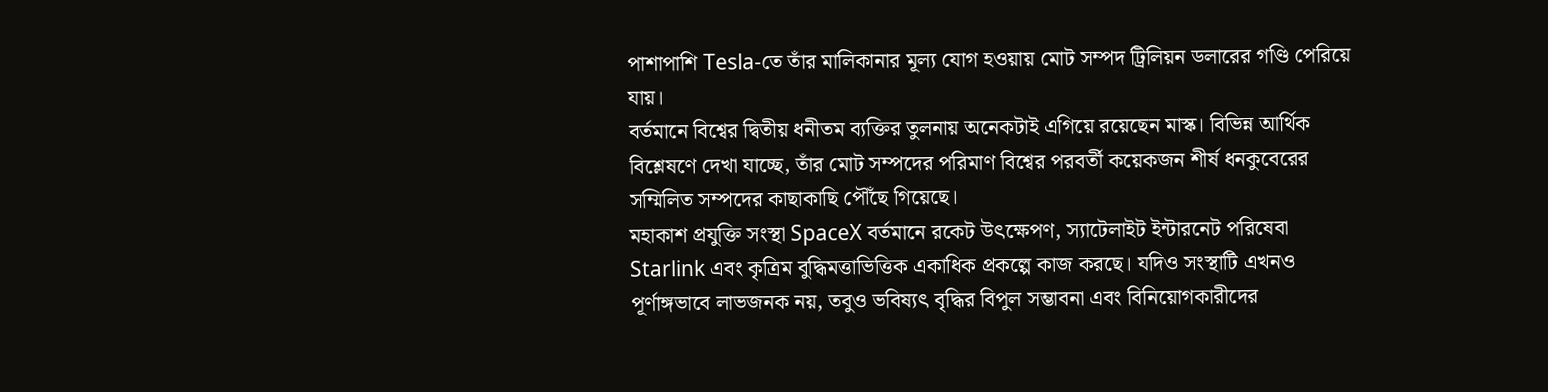পাশাপাশি Tesla-তে তাঁর মালিকানার মূল্য যোগ হওয়ায় মোট সম্পদ ট্রিলিয়ন ডলারের গণ্ডি পেরিয়ে যায়।
বর্তমানে বিশ্বের দ্বিতীয় ধনীতম ব্যক্তির তুলনায় অনেকটাই এগিয়ে রয়েছেন মাস্ক। বিভিন্ন আর্থিক বিশ্লেষণে দেখা যাচ্ছে, তাঁর মোট সম্পদের পরিমাণ বিশ্বের পরবর্তী কয়েকজন শীর্ষ ধনকুবেরের সম্মিলিত সম্পদের কাছাকাছি পৌঁছে গিয়েছে।
মহাকাশ প্রযুক্তি সংস্থা SpaceX বর্তমানে রকেট উৎক্ষেপণ, স্যাটেলাইট ইন্টারনেট পরিষেবা Starlink এবং কৃত্রিম বুদ্ধিমত্তাভিত্তিক একাধিক প্রকল্পে কাজ করছে। যদিও সংস্থাটি এখনও পূর্ণাঙ্গভাবে লাভজনক নয়, তবুও ভবিষ্যৎ বৃদ্ধির বিপুল সম্ভাবনা এবং বিনিয়োগকারীদের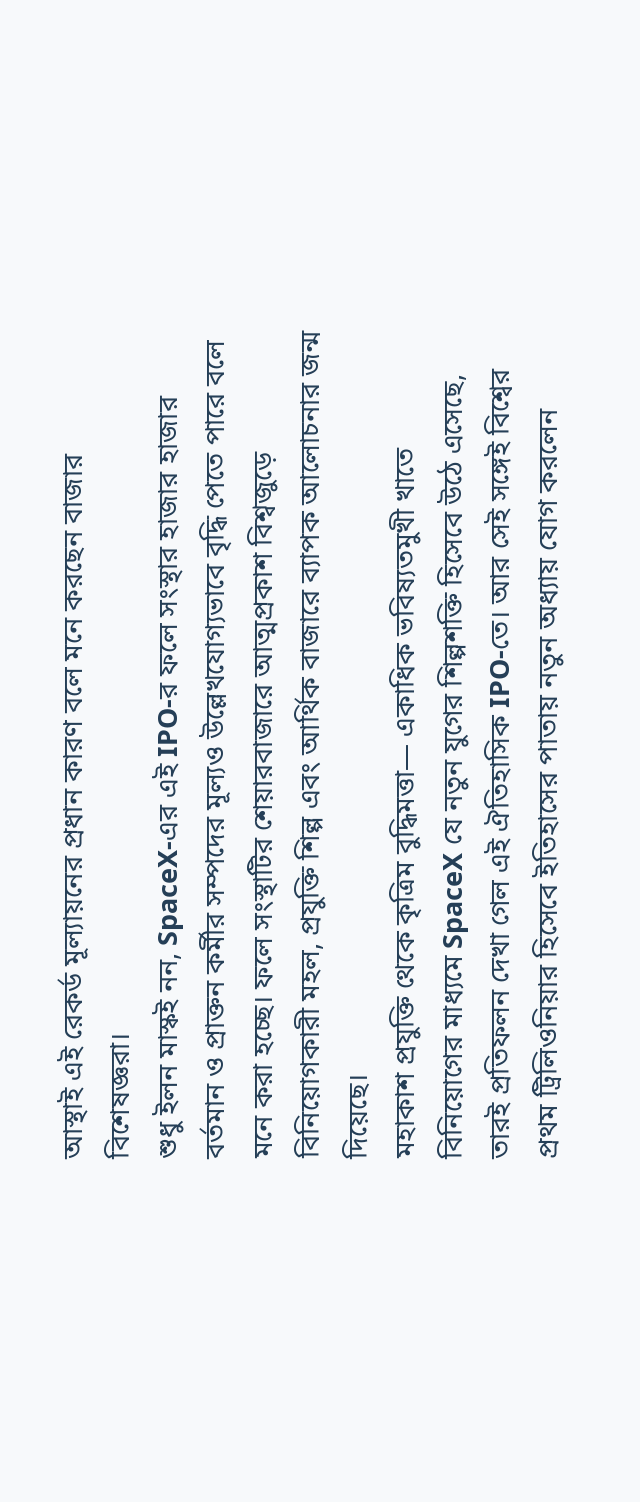আস্থাই এই রেকর্ড মূল্যায়নের প্রধান কারণ বলে মনে করছেন বাজার বিশেষজ্ঞরা।
শুধু ইলন মাস্কই নন, SpaceX-এর এই IPO-র ফলে সংস্থার হাজার হাজার বর্তমান ও প্রাক্তন কর্মীর সম্পদের মূল্যও উল্লেখযোগ্যভাবে বৃদ্ধি পেতে পারে বলে মনে করা হচ্ছে। ফলে সংস্থাটির শেয়ারবাজারে আত্মপ্রকাশ বিশ্বজুড়ে বিনিয়োগকারী মহল, প্রযুক্তি শিল্প এবং আর্থিক বাজারে ব্যাপক আলোচনার জন্ম দিয়েছে।
মহাকাশ প্রযুক্তি থেকে কৃত্রিম বুদ্ধিমত্তা— একাধিক ভবিষ্যতমুখী খাতে বিনিয়োগের মাধ্যমে SpaceX যে নতুন যুগের শিল্পশক্তি হিসেবে উঠে এসেছে, তারই প্রতিফলন দেখা গেল এই ঐতিহাসিক IPO-তে। আর সেই সঙ্গেই বিশ্বের প্রথম ট্রিলিওনিয়ার হিসেবে ইতিহাসের পাতায় নতুন অধ্যায় যোগ করলেন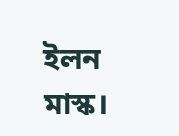ইলন মাস্ক।